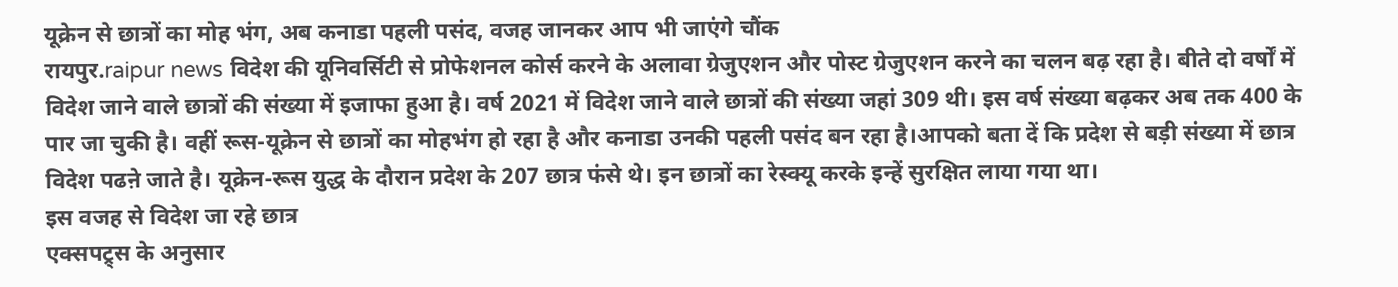यूक्रेन से छात्रों का मोह भंग, अब कनाडा पहली पसंद, वजह जानकर आप भी जाएंगे चौंक
रायपुर.raipur news विदेश की यूनिवर्सिटी से प्रोफेशनल कोर्स करने के अलावा ग्रेजुएशन और पोस्ट ग्रेजुएशन करने का चलन बढ़ रहा है। बीते दो वर्षों में विदेश जाने वाले छात्रों की संख्या में इजाफा हुआ है। वर्ष 2021 में विदेश जाने वाले छात्रों की संख्या जहां 309 थी। इस वर्ष संख्या बढ़कर अब तक 400 के पार जा चुकी है। वहीं रूस-यूक्रेन से छात्रों का मोहभंग हो रहा है और कनाडा उनकी पहली पसंद बन रहा है।आपको बता दें कि प्रदेश से बड़ी संख्या में छात्र विदेश पढऩे जाते है। यूक्रेन-रूस युद्ध के दौरान प्रदेश के 207 छात्र फंसे थे। इन छात्रों का रेस्क्यू करके इन्हें सुरक्षित लाया गया था।
इस वजह से विदेश जा रहे छात्र
एक्सपट्र्स के अनुसार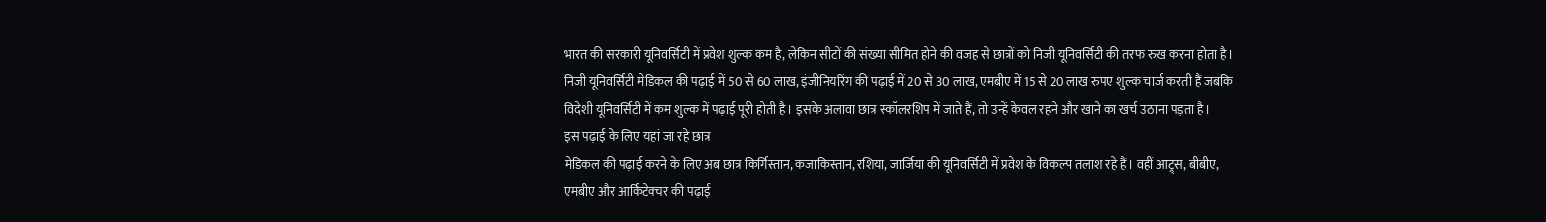भारत की सरकारी यूनिवर्सिटी में प्रवेश शुल्क कम है, लेकिन सीटों की संख्या सीमित होने की वजह से छात्रों को निजी यूनिवर्सिटी की तरफ रुख करना होता है। निजी यूनिवर्सिटी मेडिकल की पढ़ाई में 50 से 60 लाख, इंजीनियरिंग की पढ़ाई में 20 से 30 लाख, एमबीए में 15 से 20 लाख रुपए शुल्क चार्ज करती हैं जबकि विदेशी यूनिवर्सिटी में कम शुल्क में पढ़ाई पूरी होती है। इसके अलावा छात्र स्कॉलरशिप में जाते हैं, तो उन्हें केवल रहने और खाने का खर्च उठाना पड़ता है।
इस पढ़ाई के लिए यहां जा रहे छात्र
मेडिकल की पढ़ाई करने के लिए अब छात्र किर्गिस्तान, कजाकिस्तान, रशिया, जार्जिया की यूनिवर्सिटी में प्रवेश के विकल्प तलाश रहे हैं। वहीं आट्र्स, बीबीए, एमबीए और आर्किटेक्चर की पढ़ाई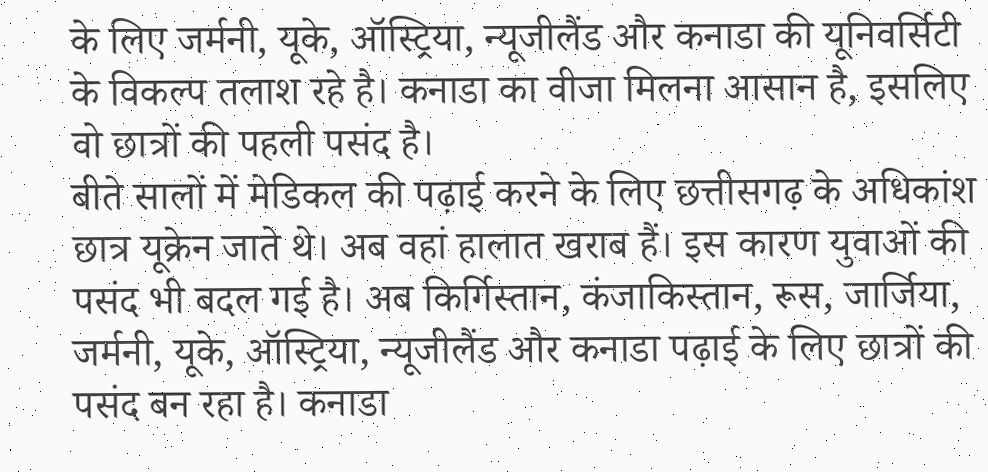के लिए जर्मनी, यूके, ऑस्ट्रिया, न्यूजीलैंड और कनाडा की यूनिवर्सिटी के विकल्प तलाश रहे है। कनाडा का वीजा मिलना आसान है, इसलिए वो छात्रों की पहली पसंद है।
बीते सालों में मेडिकल की पढ़ाई करने के लिए छत्तीसगढ़ के अधिकांश छात्र यूक्रेन जाते थे। अब वहां हालात खराब हैं। इस कारण युवाओं की पसंद भी बदल गई है। अब किर्गिस्तान, कंजाकिस्तान, रूस, जार्जिया, जर्मनी, यूके, ऑस्ट्रिया, न्यूजीलैंड और कनाडा पढ़ाई के लिए छात्रों की पसंद बन रहा है। कनाडा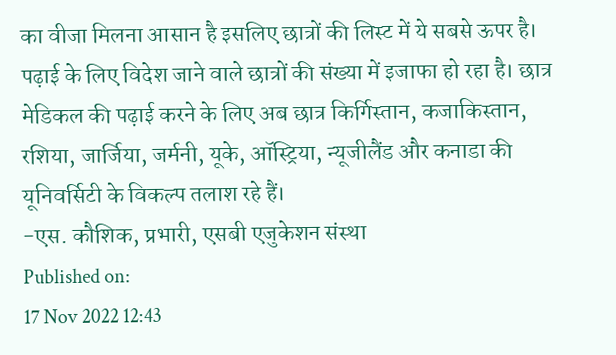का वीजा मिलना आसान है इसलिए छात्रों की लिस्ट में ये सबसे ऊपर है।
पढ़ाई के लिए विदेश जाने वाले छात्रों की संख्या में इजाफा हो रहा है। छात्र मेडिकल की पढ़ाई करने के लिए अब छात्र किर्गिस्तान, कजाकिस्तान, रशिया, जार्जिया, जर्मनी, यूके, ऑस्ट्रिया, न्यूजीलैंड और कनाडा की यूनिवर्सिटी के विकल्प तलाश रहे हैं।
-एस. कौशिक, प्रभारी, एसबी एजुकेशन संस्था
Published on:
17 Nov 2022 12:43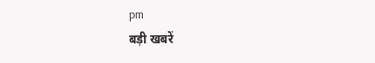pm
बड़ी खबरें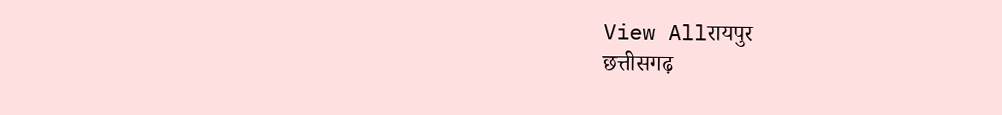View Allरायपुर
छत्तीसगढ़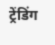ट्रेंडिंग